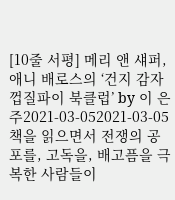[10줄 서평] 메리 앤 섀퍼, 애니 배로스의 ‘건지 감자 껍질파이 북클럽’ by 이 은주2021-03-052021-03-05 책을 읽으면서 전쟁의 공포를, 고독을, 배고픔을 극복한 사람들이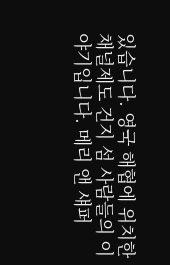있습니다. 영국 해협에 위치한 채널제도 건지 섬 사람들의 이야기입니다. 메리 앤 섀퍼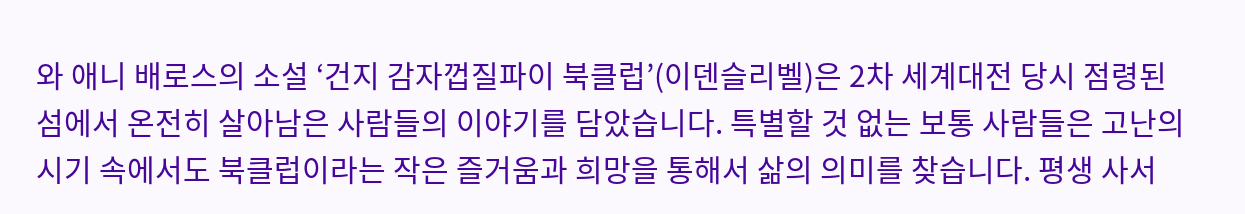와 애니 배로스의 소설 ‘건지 감자껍질파이 북클럽’(이덴슬리벨)은 2차 세계대전 당시 점령된 섬에서 온전히 살아남은 사람들의 이야기를 담았습니다. 특별할 것 없는 보통 사람들은 고난의 시기 속에서도 북클럽이라는 작은 즐거움과 희망을 통해서 삶의 의미를 찾습니다. 평생 사서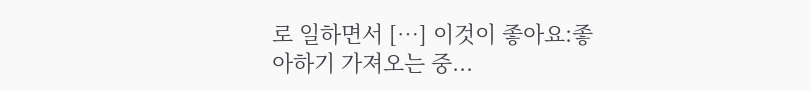로 일하면서 […] 이것이 좋아요:좋아하기 가져오는 중...